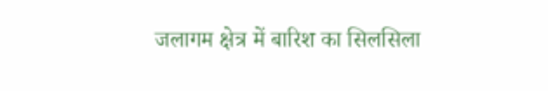जलागम क्षेत्र में बारिश का सिलसिला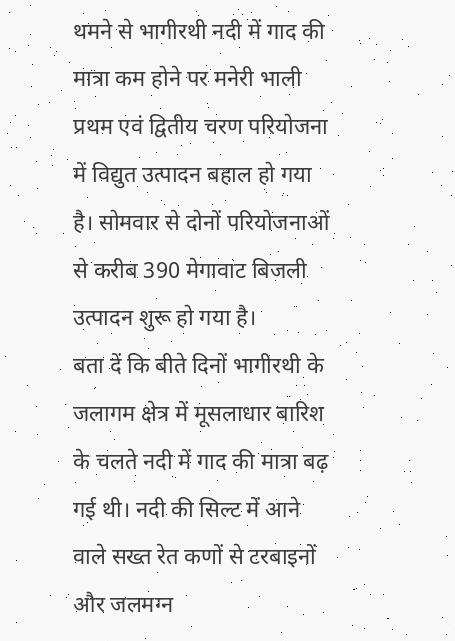थमने से भागीरथी नदी में गाद की मात्रा कम होने पर मनेरी भाली प्रथम एवं द्वितीय चरण परियोजना में विद्युत उत्पादन बहाल हो गया है। सोमवार से दोनों परियोजनाओं से करीब 390 मेगावाट बिजली उत्पादन शुरू हो गया है।
बता दें कि बीते दिनों भागीरथी के जलागम क्षेत्र में मूसलाधार बारिश के चलते नदी में गाद की मात्रा बढ़ गई थी। नदी की सिल्ट में आने वाले सख्त रेत कणों से टरबाइनों और जलमग्न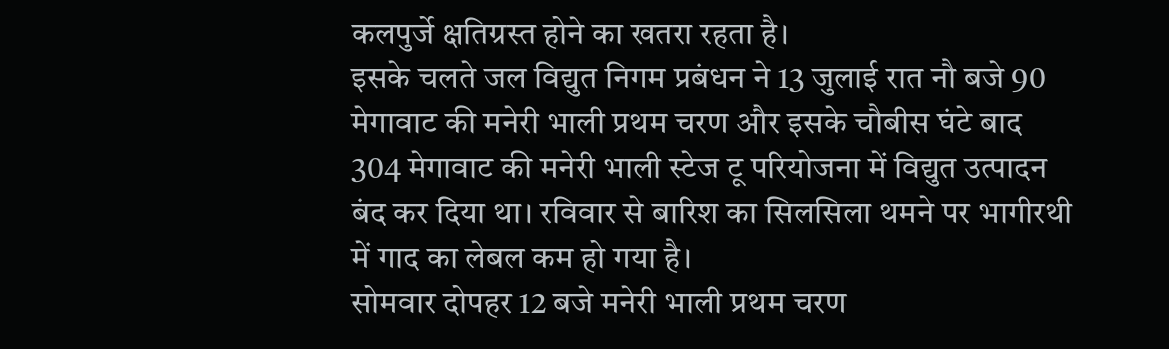कलपुर्जे क्षतिग्रस्त होने का खतरा रहता है।
इसके चलते जल विद्युत निगम प्रबंधन ने 13 जुलाई रात नौ बजे 90 मेगावाट की मनेरी भाली प्रथम चरण और इसके चौबीस घंटे बाद 304 मेगावाट की मनेरी भाली स्टेज टू परियोजना में विद्युत उत्पादन बंद कर दिया था। रविवार से बारिश का सिलसिला थमने पर भागीरथी में गाद का लेबल कम हो गया है।
सोमवार दोपहर 12 बजे मनेरी भाली प्रथम चरण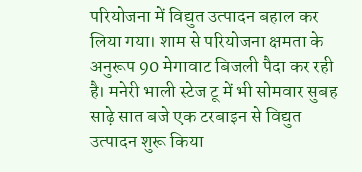परियोजना में विद्युत उत्पादन बहाल कर लिया गया। शाम से परियोजना क्षमता के अनुरूप 90 मेगावाट बिजली पैदा कर रही है। मनेरी भाली स्टेज टू में भी सोमवार सुबह साढ़े सात बजे एक टरबाइन से विद्युत उत्पादन शुरू किया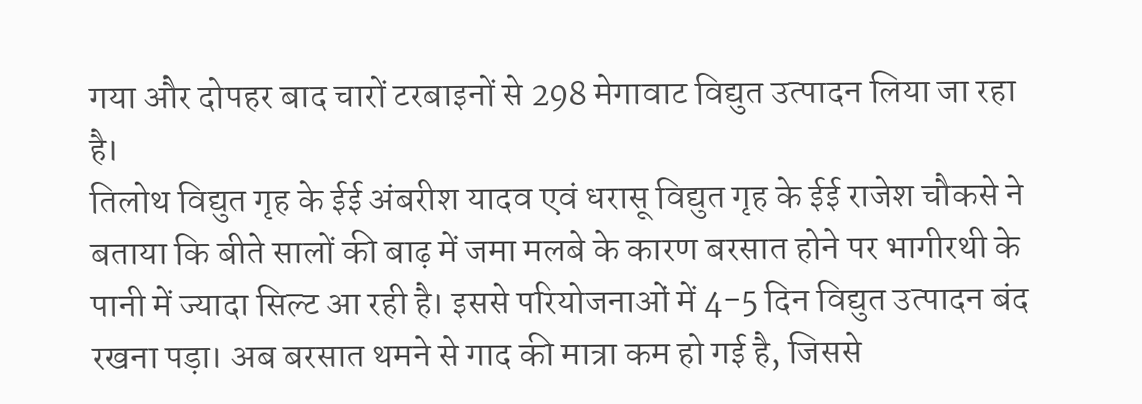गया और दोपहर बाद चारों टरबाइनों से 298 मेगावाट विद्युत उत्पादन लिया जा रहा है।
तिलोथ विद्युत गृह के ईई अंबरीश यादव एवं धरासू विद्युत गृह के ईई राजेश चौकसे ने बताया कि बीते सालों की बाढ़ में जमा मलबे के कारण बरसात होने पर भागीरथी के पानी में ज्यादा सिल्ट आ रही है। इससे परियोजनाओं में 4-5 दिन विद्युत उत्पादन बंद रखना पड़ा। अब बरसात थमने से गाद की मात्रा कम हो गई है, जिससे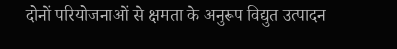दोनों परियोजनाओं से क्षमता के अनुरूप विद्युत उत्पादन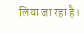लिया जा रहा है।